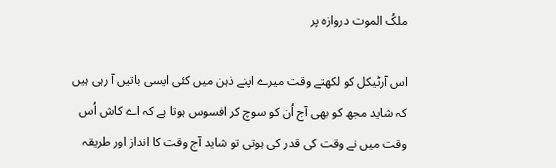ملکُ الموت دروازہ پر

اس آرٹیکل کو لکھتے وقت میرے اپنے ذہن میں کئی ایسی باتیں آ رہی ہیں کہ شاید مجھ کو بھی آج اُن کو سوچ کر افسوس ہوتا ہے کہ اے کاش اُس وقت میں نے وقت کی قدر کی ہوتی تو شاید آج وقت کا انداز اور طریقہ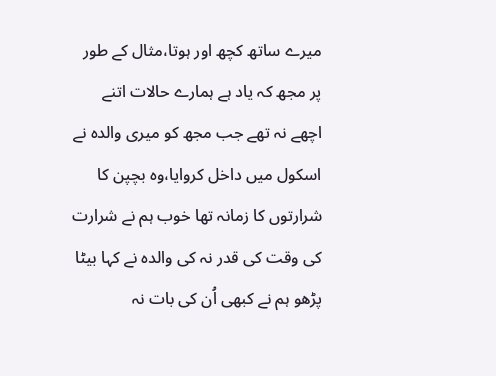میرے ساتھ کچھ اور ہوتا،مثال کے طور پر مجھ کہ یاد ہے ہمارے حالات اتنے اچھے نہ تھے جب مجھ کو میری والدہ نے اسکول میں داخل کروایا،وہ بچپن کا شرارتوں کا زمانہ تھا خوب ہم نے شرارت کی وقت کی قدر نہ کی والدہ نے کہا بیٹا پڑھو ہم نے کبھی اُن کی بات نہ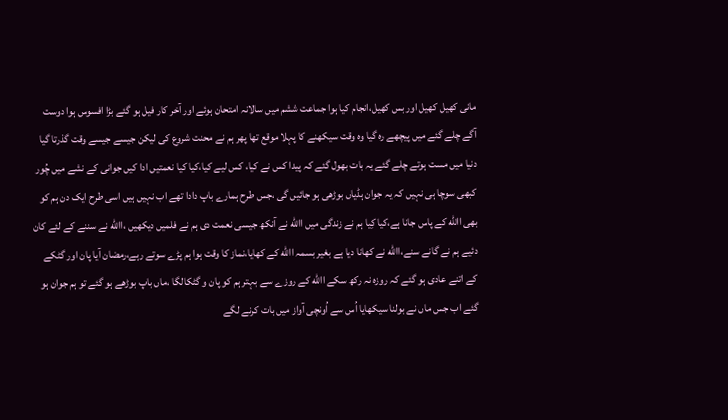مانی کھیل کھیل اور بس کھیل،انجام کیا ہوا جماعت ششم میں سالانہ امتحان ہوئے اور آخر کار فیل ہو گئے بڑا افسوس ہوا دوست آگے چلے گئے میں پیچھے رہ گیا وہ وقت سیکھنے کا پہلا موقع تھا پھر ہم نے محنت شروع کی لیکن جیسے جیسے وقت گذرتا گیا دنیا میں مست ہوتے چلے گئے یہ بات بھول گئے کہ پیدا کس نے کیا، کس لیے کیا،کیا کیا نعمتیں ادا کیں جوانی کے نشے میں چُور کبھی سوچا ہی نہیں کہ یہ جوان ہڈیاں بوڑھی ہو جائیں گی ،جس طرح ہمارے باپ دادا تھے اب نہیں ہیں اسی طرح ایک دن ہم کو بھی االله کے پاس جانا ہے،کیا کِیا ہم نے زندگی میں االله نے آنکھ جیسی نعمت دی ہم نے فلمیں دیکھیں ،االله نے سننے کے لئے کان دئیے ہم نے گانے سنے،االله نے کھانا دیا ہے بغیر بسمہ االله کے کھایا،نماز کا وقت ہوا ہم پڑے سوتے رہے،رمضان آیا پان اور گٹکے کے اتنے عادی ہو گئے کہ روزہ نہ رکھ سکے االله کے روزے سے بہتر ہم کو پان و گٹکالگا ،ماں باپ بوڑھے ہو گئے تو ہم جوان ہو گئے اب جس ماں نے بولنا سیکھایا اُس سے اُونچی آواز میں بات کرنے لگے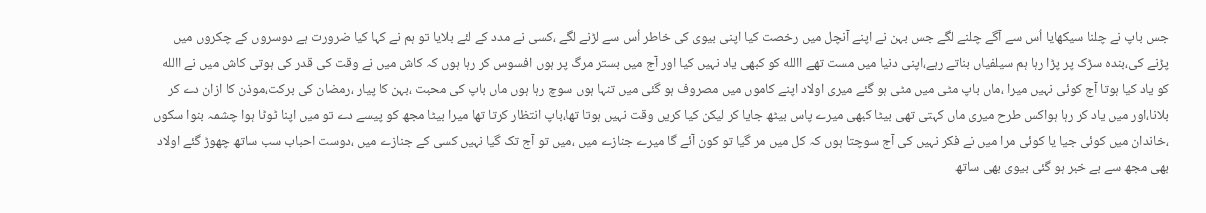جس باپ نے چلنا سیکھایا اُس سے آگے چلنے لگے جس بہن نے اپنے آنچل میں رخصت کیا اپنی بیوی کی خاطر اُس سے لڑنے لگے ،کسی نے مدد کے لئے بلایا تو ہم نے کہا کیا ضرورت ہے دوسروں کے چکروں میں پڑنے کی،بندہ سڑک پر پڑا رہا ہم سیلفیاں بناتے رہے،اپنی دنیا میں مست تھے االله کو کبھی یاد نہیں کیا اور آج میں بستر مرگ پر ہوں افسوس کر رہا ہوں کہ کاش میں نے وقت کی قدر کی ہوتی کاش میں نے االله کو یاد کیا ہوتا آج کوئی نہیں میرا ،ماں باپ مٹی میں مٹی ہو گئے میری اولاد اپنے کاموں میں مصروف ہو گئی میں تنہا ہوں سوچ رہا ہوں ماں باپ کی محبت ،بہن کا پیار ،رمضان کی برکت،موذن کا ازان دے کر بلانا،اور میں یاد کر رہا ہواکس طرح میری ماں کہتی تھی بیٹا کبھی میرے پاس بیٹھ جایا کر لیکن کیا کریں وقت نہیں ہوتا تھا،باپ انتظار کرتا تھا میرا بیٹا مجھ کو پیسے دے تو میں اپنا ٹوٹا ہوا چشمہ بنوا سکوں ،خاندان میں کوئی جیا یا کوئی مرا میں نے فکر نہیں کی آج سوچتا ہوں کہ کل میں مر گیا تو کون آئے گا میرے جنازے میں ،میں تو آج تک گیا نہیں کسی کے جنازے میں ،دوست احباب سب ساتھ چھوڑ گئے اولاد بھی مجھ سے بے خبر ہو گئی بیوی بھی ساتھ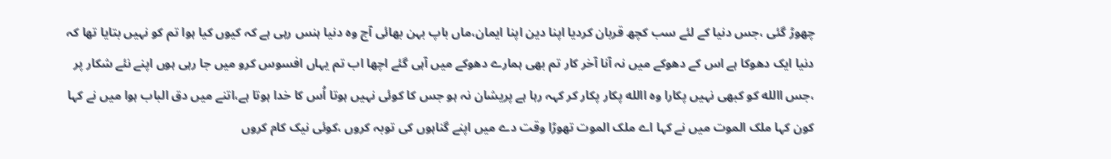چھوڑ گئی ،جس دنیا کے لئے سب کچھ قربان کردیا اپنا دین اپنا ایمان،ماں باپ بہن بھائی آج وہ دنیا ہنس رہی ہے کہ کیوں کیا ہوا تم کو نہیں بتایا تھا کہ دنیا ایک دھوکا ہے اس کے دھوکے میں نہ آنا آخر کار تم بھی ہمارے دھوکے میں آہی گئے اچھا اب تم یہاں افسوس کرو میں جا رہی ہوں اپنے نئے شکار پر ،جس االله کو کبھی نہیں پکارا وہ االله پکار پکار کر کہہ رہا ہے پریشان نہ ہو جس کا کوئی نہیں ہوتا اُس کا خدا ہوتا ہے،اتنے میں دق الباب ہوا میں نے کہا کون کہا ملک الموت میں نے کہا اے ملک الموت تھوڑا وقت دے میں اپنے گناہوں کی توبہ کروں ،کوئی نیک کام کروں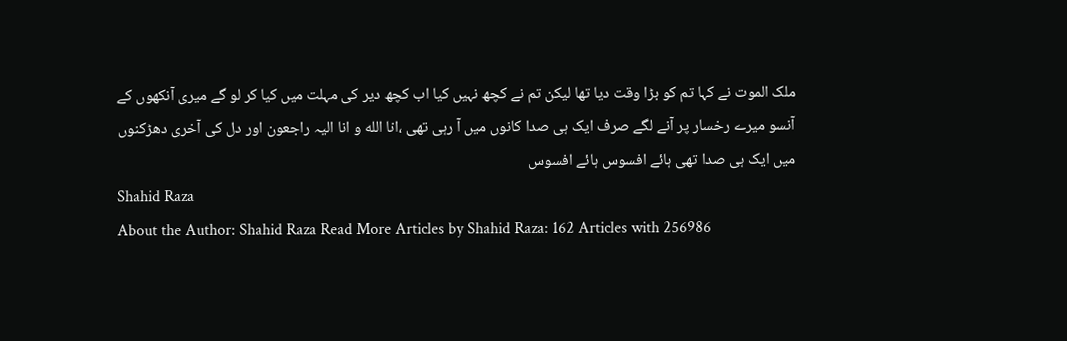ملک الموت نے کہا تم کو بڑا وقت دیا تھا لیکن تم نے کچھ نہیں کیا اب کچھ دیر کی مہلت میں کیا کر لو گے میری آنکھوں کے آنسو میرے رخسار پر آنے لگے صرف ایک ہی صدا کانوں میں آ رہی تھی ،انا الله و انا الیہ راجعون اور دل کی آخری دھڑکنوں میں ایک ہی صدا تھی ہائے افسوس ہائے افسوس
Shahid Raza
About the Author: Shahid Raza Read More Articles by Shahid Raza: 162 Articles with 256986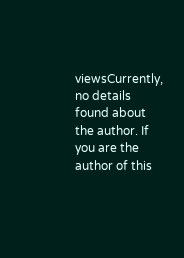viewsCurrently, no details found about the author. If you are the author of this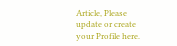Article, Please update or create your Profile here.